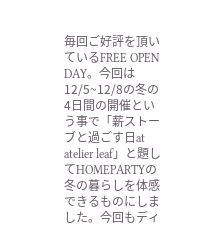毎回ご好評を頂いているFREE OPEN DAY。今回は12/5~12/8の冬の4日間の開催という事で「薪ストーブと過ごす日at atelier leaf」と題してHOMEPARTYの冬の暮らしを体感できるものにしました。今回もディ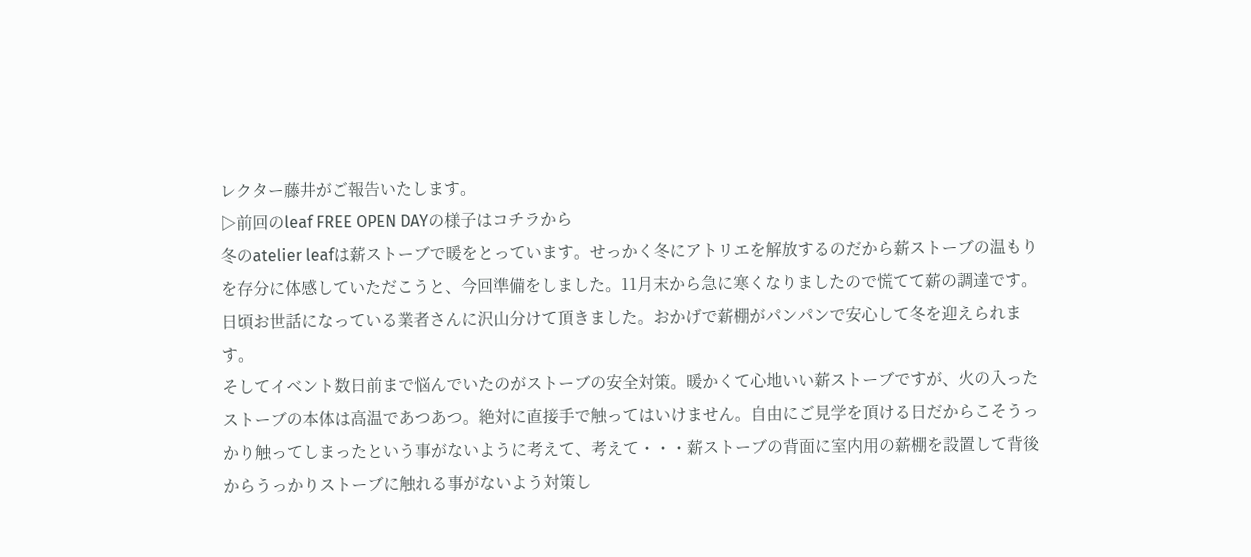レクター藤井がご報告いたします。
▷前回のleaf FREE OPEN DAYの様子はコチラから
冬のatelier leafは薪ストーブで暖をとっています。せっかく冬にアトリエを解放するのだから薪ストーブの温もりを存分に体感していただこうと、今回準備をしました。11月末から急に寒くなりましたので慌てて薪の調達です。日頃お世話になっている業者さんに沢山分けて頂きました。おかげで薪棚がパンパンで安心して冬を迎えられます。
そしてイベント数日前まで悩んでいたのがストーブの安全対策。暖かくて心地いい薪ストーブですが、火の入ったストーブの本体は高温であつあつ。絶対に直接手で触ってはいけません。自由にご見学を頂ける日だからこそうっかり触ってしまったという事がないように考えて、考えて・・・薪ストーブの背面に室内用の薪棚を設置して背後からうっかりストーブに触れる事がないよう対策し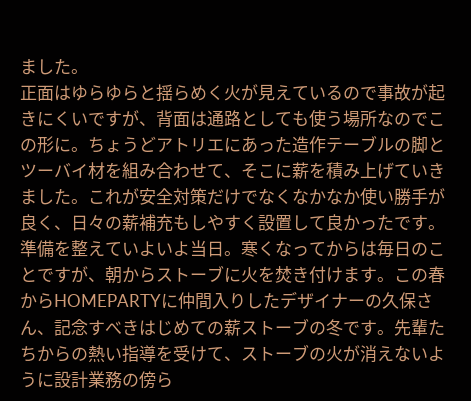ました。
正面はゆらゆらと揺らめく火が見えているので事故が起きにくいですが、背面は通路としても使う場所なのでこの形に。ちょうどアトリエにあった造作テーブルの脚とツーバイ材を組み合わせて、そこに薪を積み上げていきました。これが安全対策だけでなくなかなか使い勝手が良く、日々の薪補充もしやすく設置して良かったです。
準備を整えていよいよ当日。寒くなってからは毎日のことですが、朝からストーブに火を焚き付けます。この春からHOMEPARTYに仲間入りしたデザイナーの久保さん、記念すべきはじめての薪ストーブの冬です。先輩たちからの熱い指導を受けて、ストーブの火が消えないように設計業務の傍ら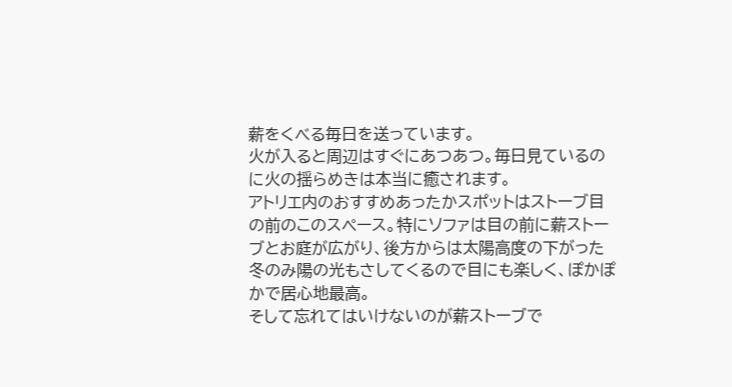薪をくべる毎日を送っています。
火が入ると周辺はすぐにあつあつ。毎日見ているのに火の揺らめきは本当に癒されます。
アトリエ内のおすすめあったかスポットはストーブ目の前のこのスペース。特にソファは目の前に薪ストーブとお庭が広がり、後方からは太陽高度の下がった冬のみ陽の光もさしてくるので目にも楽しく、ぽかぽかで居心地最高。
そして忘れてはいけないのが薪ストーブで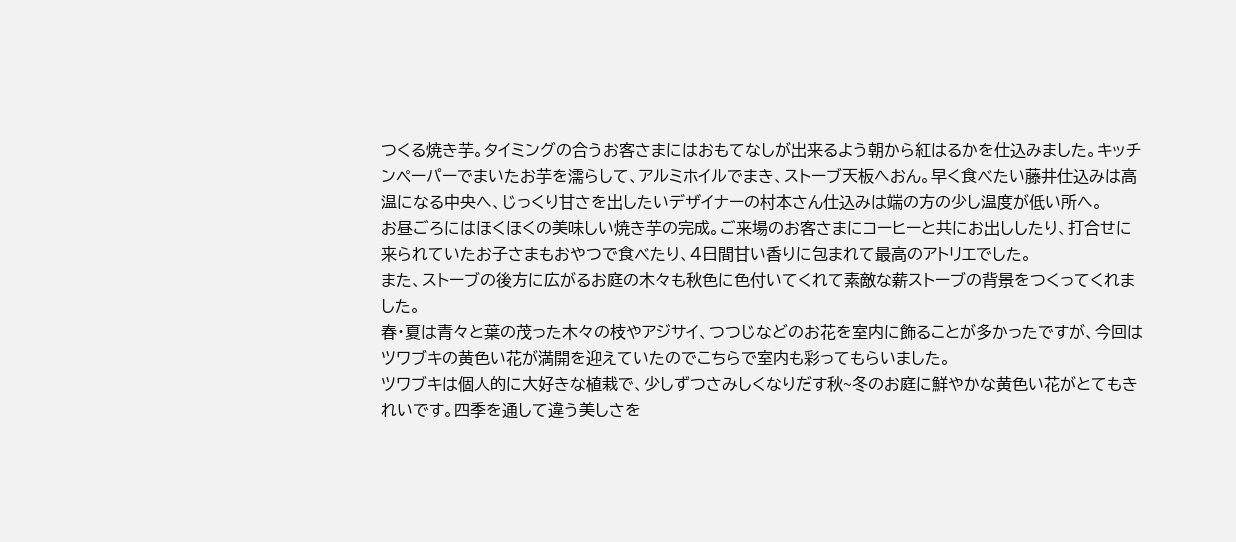つくる焼き芋。タイミングの合うお客さまにはおもてなしが出来るよう朝から紅はるかを仕込みました。キッチンペーパーでまいたお芋を濡らして、アルミホイルでまき、ストーブ天板へおん。早く食べたい藤井仕込みは高温になる中央へ、じっくり甘さを出したいデザイナーの村本さん仕込みは端の方の少し温度が低い所へ。
お昼ごろにはほくほくの美味しい焼き芋の完成。ご来場のお客さまにコーヒーと共にお出ししたり、打合せに来られていたお子さまもおやつで食べたり、4日間甘い香りに包まれて最高のアトリエでした。
また、ストーブの後方に広がるお庭の木々も秋色に色付いてくれて素敵な薪ストーブの背景をつくってくれました。
春・夏は青々と葉の茂った木々の枝やアジサイ、つつじなどのお花を室内に飾ることが多かったですが、今回はツワブキの黄色い花が満開を迎えていたのでこちらで室内も彩ってもらいました。
ツワブキは個人的に大好きな植栽で、少しずつさみしくなりだす秋~冬のお庭に鮮やかな黄色い花がとてもきれいです。四季を通して違う美しさを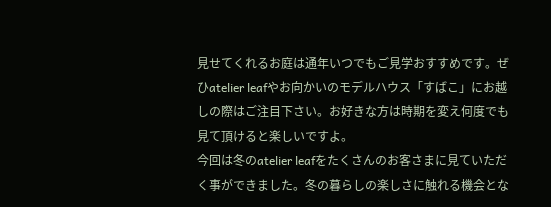見せてくれるお庭は通年いつでもご見学おすすめです。ぜひatelier leafやお向かいのモデルハウス「すばこ」にお越しの際はご注目下さい。お好きな方は時期を変え何度でも見て頂けると楽しいですよ。
今回は冬のatelier leafをたくさんのお客さまに見ていただく事ができました。冬の暮らしの楽しさに触れる機会とな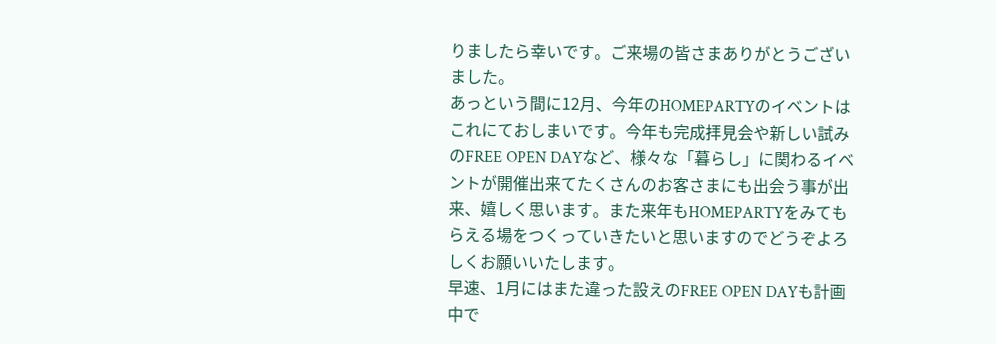りましたら幸いです。ご来場の皆さまありがとうございました。
あっという間に12月、今年のHOMEPARTYのイベントはこれにておしまいです。今年も完成拝見会や新しい試みのFREE OPEN DAYなど、様々な「暮らし」に関わるイベントが開催出来てたくさんのお客さまにも出会う事が出来、嬉しく思います。また来年もHOMEPARTYをみてもらえる場をつくっていきたいと思いますのでどうぞよろしくお願いいたします。
早速、1月にはまた違った設えのFREE OPEN DAYも計画中で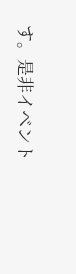す。是非イベント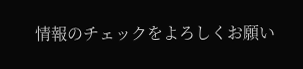情報のチェックをよろしくお願い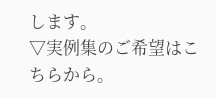します。
▽実例集のご希望はこちらから。